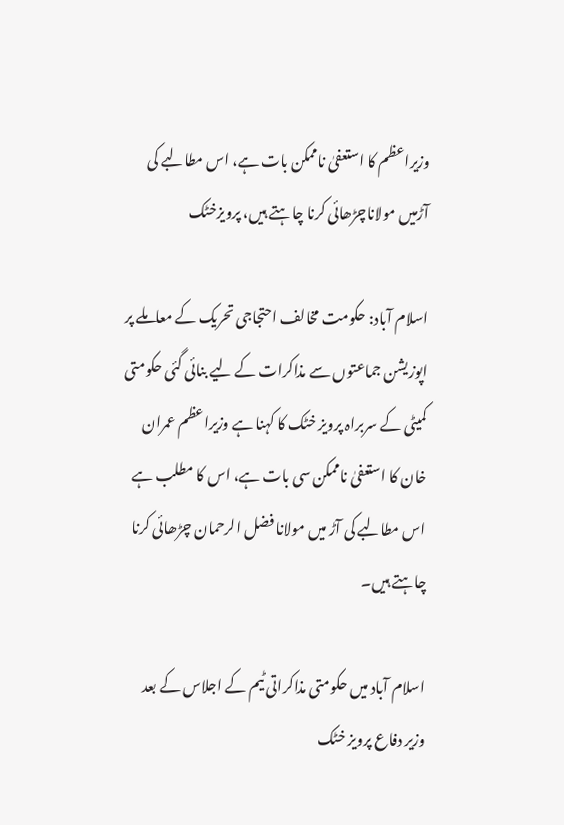وزیراعظم کا استعفیٰ ناممکن بات ہے، اس مطالبے کی آڑمیں مولاناچڑھائی کرنا چاہتے ہیں، پرویزخٹک

اسلام آباد: حکومت مخالف احتجاجی تحریک کے معاملے پر اپوزیشن جماعتوں سے مذاکرات کے لیے بنائی گئی حکومتی کمیٹی کے سربراہ پرویز خٹک کا کہنا ہے وزیراعظم عمران خان کا استعفیٰ ناممکن سی بات ہے، اس کا مطلب ہے اس مطالبے کی آڑ میں مولانا فضل الرحمان چڑھائی کرنا چاہتے ہیں۔

اسلام آباد میں حکومتی مذاکراتی ٹیم کے اجلاس کے بعد وزیر دفاع پرویز خٹک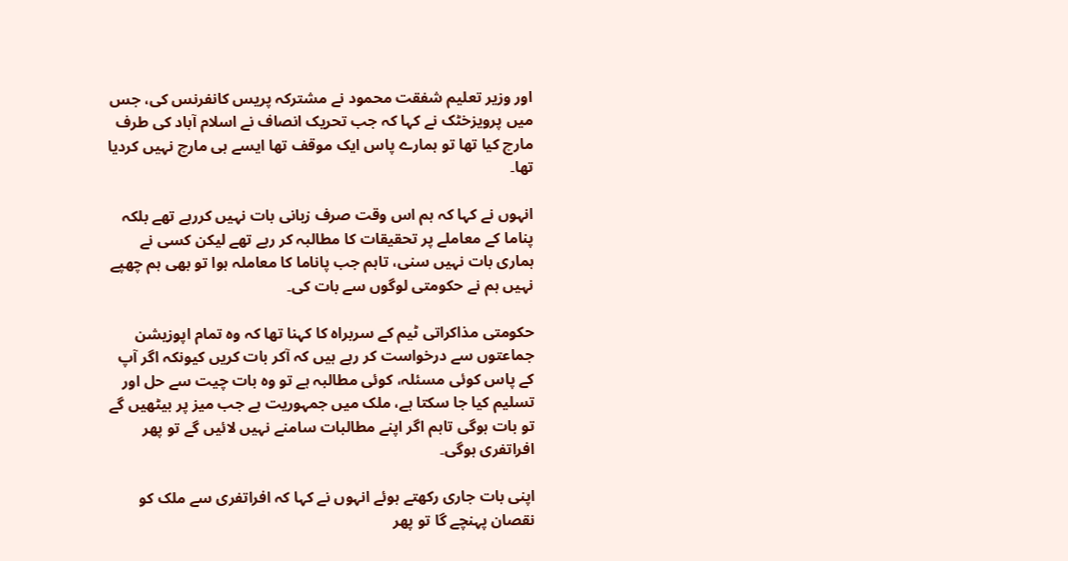اور وزیر تعلیم شفقت محمود نے مشترکہ پریس کانفرنس کی، جس میں پرویزخٹک نے کہا کہ جب تحریک انصاف نے اسلام آباد کی طرف مارچ کیا تھا تو ہمارے پاس ایک موقف تھا ایسے ہی مارچ نہیں کردیا تھا۔

انہوں نے کہا کہ ہم اس وقت صرف زبانی بات نہیں کررہے تھے بلکہ پناما کے معاملے پر تحقیقات کا مطالبہ کر رہے تھے لیکن کسی نے ہماری بات نہیں سنی، تاہم جب پاناما کا معاملہ ہوا تو بھی ہم چھپے نہیں ہم نے حکومتی لوگوں سے بات کی۔

حکومتی مذاکراتی ٹیم کے سربراہ کا کہنا تھا کہ وہ تمام اپوزیشن جماعتوں سے درخواست کر رہے ہیں کہ آکر بات کریں کیونکہ اگر آپ کے پاس کوئی مسئلہ، کوئی مطالبہ ہے تو وہ بات چیت سے حل اور تسلیم کیا جا سکتا ہے، ملک میں جمہوریت ہے جب میز پر بیٹھیں گے تو بات ہوگی تاہم اگر اپنے مطالبات سامنے نہیں لائیں گے تو پھر افراتفری ہوگی۔

اپنی بات جاری رکھتے ہوئے انہوں نے کہا کہ افراتفری سے ملک کو نقصان پہنچے گا تو پھر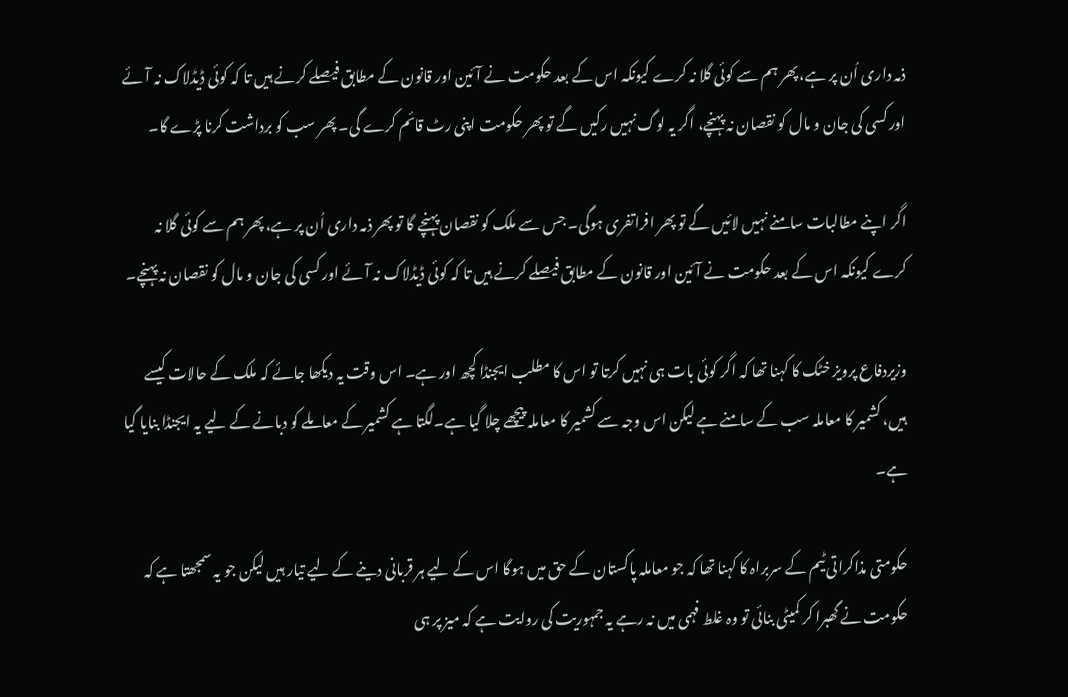ذمہ داری اُن پر ہے، پھر ہم سے کوئی گلا نہ کرے کیونکہ اس کے بعد حکومت نے آئین اور قانون کے مطابق فیصلے کرنے ہیں تا کہ کوئی ڈیڈلاک نہ آئے اور کسی کی جان و مال کو نقصان نہ پہنچے، اگر یہ لوگ نہیں رکیں گے تو پھر حکومت اپنی رٹ قائم کرے گی۔ پھر سب کو برداشت کرنا پڑے گا۔

اگر اپنے مطالبات سامنے نہیں لائیں گے تو پھر افراتفری ہوگی۔ جس سے ملک کو نقصان پہنچے گا تو پھر ذمہ داری اُن پر ہے، پھر ہم سے کوئی گلا نہ کرے کیونکہ اس کے بعد حکومت نے آئین اور قانون کے مطابق فیصلے کرنے ہیں تا کہ کوئی ڈیڈلاک نہ آئے اور کسی کی جان و مال کو نقصان نہ پہنچے۔

وزیردفاع پرویز خٹک کا کہنا تھا کہ اگر کوئی بات ہی نہیں کرتا تو اس کا مطلب ایجنڈا کچھ اور ہے۔ اس وقت یہ دیکھا جائے کہ ملک کے حالات کیسے ہیں، کشمیر کا معاملہ سب کے سامنے ہے لیکن اس وجہ سے کشمیر کا معاملہ پیچھے چلا گیا ہے۔لگتا ہے کشمیر کے معاملے کو دبانے کے لیے یہ ایجنڈا بنایا گیا ہے۔

حکومتی مذاکراتی ٹیم کے سربراہ کا کہنا تھا کہ جو معاملہ پاکستان کے حق میں ہوگا اس کے لیے ہر قربانی دینے کے لیے تیار ہیں لیکن جو یہ سمجھتا ہے کہ حکومت نے گھبرا کر کمیٹی بنائی تو وہ غلط فہمی میں نہ رہے یہ جمہوریت کی روایت ہے کہ میز پر ہی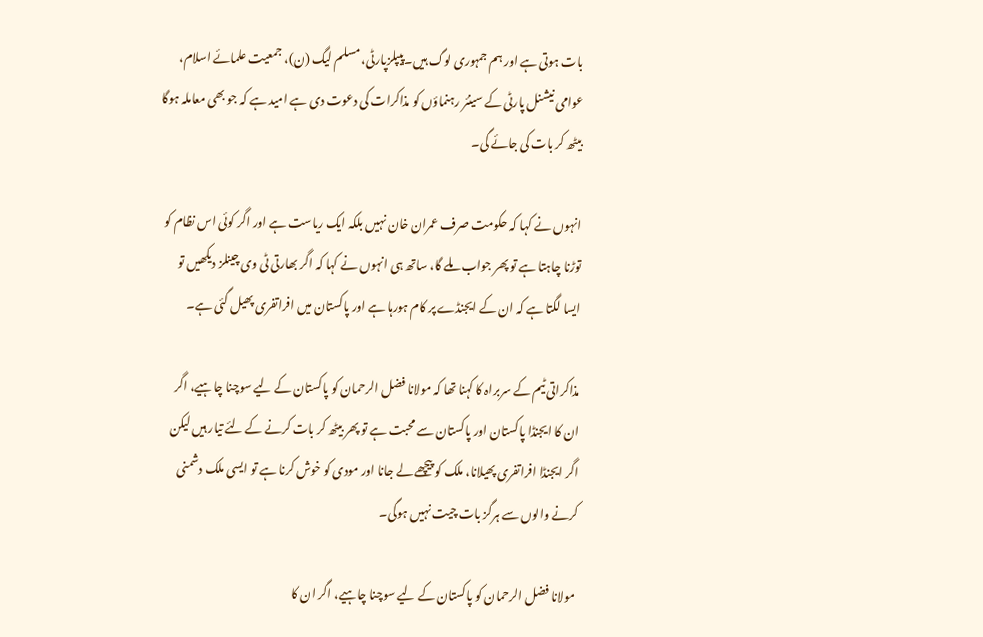بات ہوتی ہے اور ہم جمہوری لوگ ہیں۔پیپلزپارٹی، مسلم لیگ (ن)، جمعیت علمائے اسلام، عوامی نیشنل پارٹی کے سینئر رہنماؤں کو مذاکرات کی دعوت دی ہے امید ہے کہ جو بھی معاملہ ہوگا بیٹھ کر بات کی جائے گی۔

انہوں نے کہا کہ حکومت صرف عمران خان نہیں بلکہ ایک ریاست ہے اور اگر کوئی اس نظام کو توڑنا چاہتا ہے تو پھر جواب ملے گا، ساتھ ہی انہوں نے کہا کہ اگر بھارتی ٹی وی چینلز دیکھیں تو ایسا لگتا ہے کہ ان کے ایجنڈے پر کام ہورہا ہے اور پاکستان میں افراتفری پھیل گئی ہے۔

مذاکراتی ٹیم کے سربراہ کا کہنا تھا کہ مولانا فضل الرحمان کو پاکستان کے لیے سوچنا چاہیے، اگر ان کا ایجنڈا پاکستان اور پاکستان سے محبت ہے تو پھر بیٹھ کر بات کرنے کے لئے تیار ہیں لیکن اگر ایجنڈا افراتفری پھیلانا، ملک کو پیچھے لے جانا اور مودی کو خوش کرنا ہے تو ایسی ملک دشمنی کرنے والوں سے ہرگز بات چیت نہیں ہوگی۔

 مولانا فضل الرحمان کو پاکستان کے لیے سوچنا چاہیے، اگر ان کا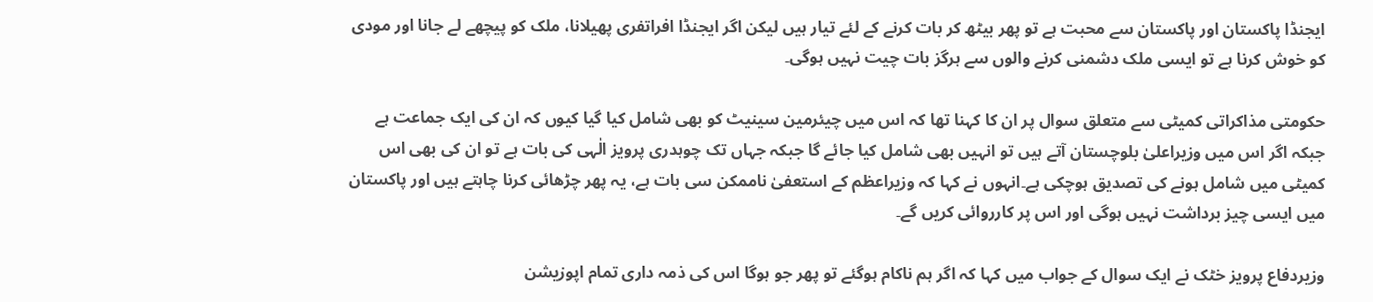ایجنڈا پاکستان اور پاکستان سے محبت ہے تو پھر بیٹھ کر بات کرنے کے لئے تیار ہیں لیکن اگر ایجنڈا افراتفری پھیلانا، ملک کو پیچھے لے جانا اور مودی کو خوش کرنا ہے تو ایسی ملک دشمنی کرنے والوں سے ہرگز بات چیت نہیں ہوگی۔

حکومتی مذاکراتی کمیٹی سے متعلق سوال پر ان کا کہنا تھا کہ اس میں چیئرمین سینیٹ کو بھی شامل کیا گیا کیوں کہ ان کی ایک جماعت ہے جبکہ اگر اس میں وزیراعلیٰ بلوچستان آتے ہیں تو انہیں بھی شامل کیا جائے گا جبکہ جہاں تک چوہدری پرویز الٰہی کی بات ہے تو ان کی بھی اس کمیٹی میں شامل ہونے کی تصدیق ہوچکی ہے۔انہوں نے کہا کہ وزیراعظم کے استعفیٰ ناممکن سی بات ہے، یہ پھر چڑھائی کرنا چاہتے ہیں اور پاکستان میں ایسی چیز برداشت نہیں ہوگی اور اس پر کارروائی کریں گے۔

وزیردفاع پرویز خٹک نے ایک سوال کے جواب میں کہا کہ اگر ہم ناکام ہوگئے تو پھر جو ہوگا اس کی ذمہ داری تمام اپوزیشن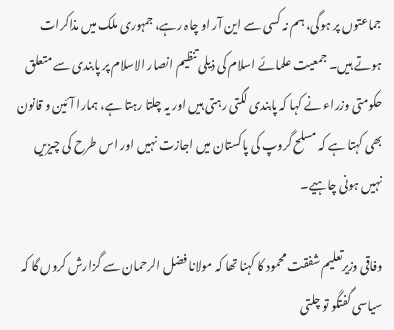جماعتوں پر ہوگی، ہم نہ کسی سے این آر او چاہ رہے، جمہوری ملک میں مذاکرات ہوتے ہیں۔ جمعیت علمائے اسلام کی ذیلی تنظیم انصار الاسلام پر پابندی سے متعلق حکومتی وزراء نے کہا کہ پابندی لگتی رہتی ہیں اور یہ چلتا رہتا ہے، ہمارا آئین و قانون بھی کہتا ہے کہ مسلح گروپ کی پاکستان میں اجازت نہیں اور اس طرح کی چیزیں نہیں ہونی چاہیے۔

وفاقی وزیرتعلیم شفقت محمود کا کہنا تھا کہ مولانا فضل الرحمان سے گزارش کروں گا کہ سیاسی گفتگو تو چلتی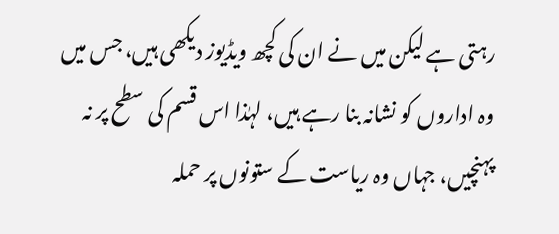رہتی ہے لیکن میں نے ان کی کچھ ویڈیوز دیکھی ہیں، جس میں وہ اداروں کو نشانہ بنا رہے ہیں، لہٰذا اس قسم کی سطح پر نہ پہنچیں، جہاں وہ ریاست کے ستونوں پر حملہ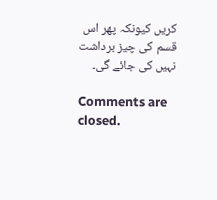کریں کیونکہ پھر اس قسم کی چیز برداشت نہیں کی جائے گی۔

Comments are closed.